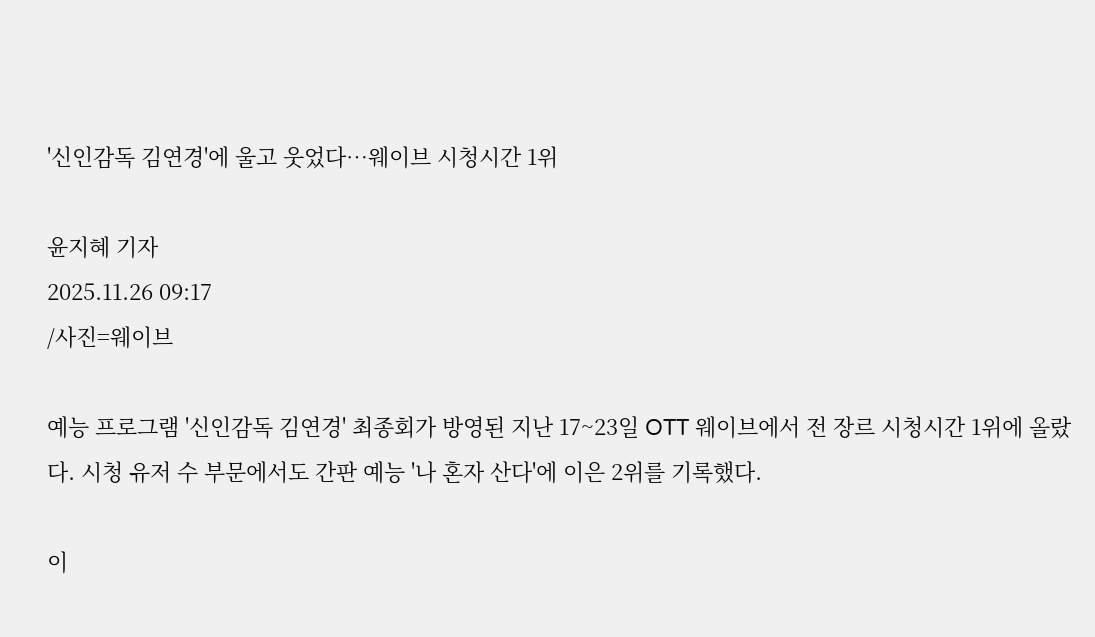'신인감독 김연경'에 울고 웃었다…웨이브 시청시간 1위

윤지혜 기자
2025.11.26 09:17
/사진=웨이브

예능 프로그램 '신인감독 김연경' 최종회가 방영된 지난 17~23일 OTT 웨이브에서 전 장르 시청시간 1위에 올랐다. 시청 유저 수 부문에서도 간판 예능 '나 혼자 산다'에 이은 2위를 기록했다.

이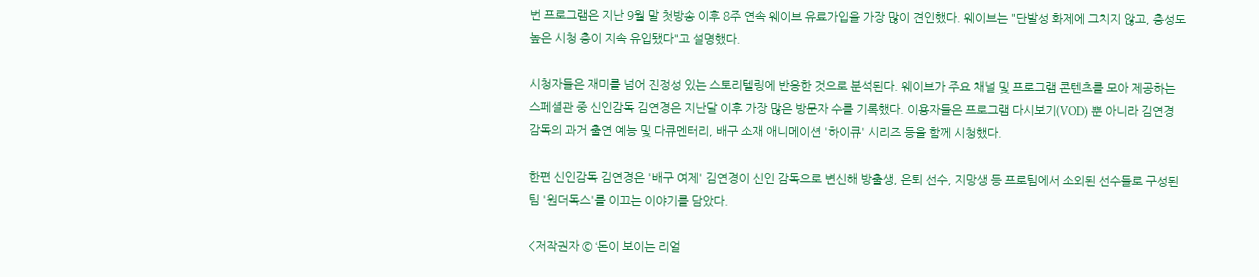번 프로그램은 지난 9월 말 첫방송 이후 8주 연속 웨이브 유료가입을 가장 많이 견인했다. 웨이브는 "단발성 화제에 그치지 않고, 충성도 높은 시청 층이 지속 유입됐다"고 설명했다.

시청자들은 재미를 넘어 진정성 있는 스토리텔링에 반응한 것으로 분석된다. 웨이브가 주요 채널 및 프로그램 콘텐츠를 모아 제공하는 스페셜관 중 신인감독 김연경은 지난달 이후 가장 많은 방문자 수를 기록했다. 이용자들은 프로그램 다시보기(VOD) 뿐 아니라 김연경 감독의 과거 출연 예능 및 다큐멘터리, 배구 소재 애니메이션 '하이큐' 시리즈 등을 함께 시청했다.

한편 신인감독 김연경은 '배구 여제' 김연경이 신인 감독으로 변신해 방출생, 은퇴 선수, 지망생 등 프로팀에서 소외된 선수들로 구성된 팀 '원더독스'를 이끄는 이야기를 담았다.

<저작권자 © ‘돈이 보이는 리얼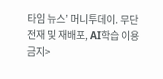타임 뉴스’ 머니투데이. 무단전재 및 재배포, AI학습 이용 금지>